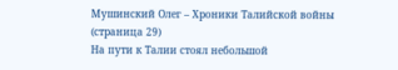Мушинский Олег – Хроники Талийской войны (страница 29)
На пути к Талии стоял небольшой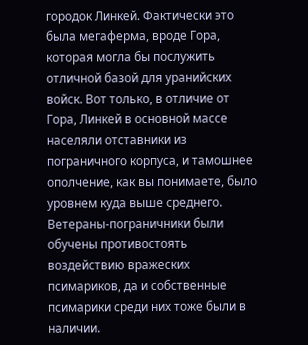городок Линкей. Фактически это была мегаферма, вроде Гора, которая могла бы послужить отличной базой для уранийских войск. Вот только, в отличие от Гора, Линкей в основной массе населяли отставники из пограничного корпуса, и тамошнее ополчение, как вы понимаете, было уровнем куда выше среднего. Ветераны-пограничники были обучены противостоять воздействию вражеских псимариков, да и собственные псимарики среди них тоже были в наличии.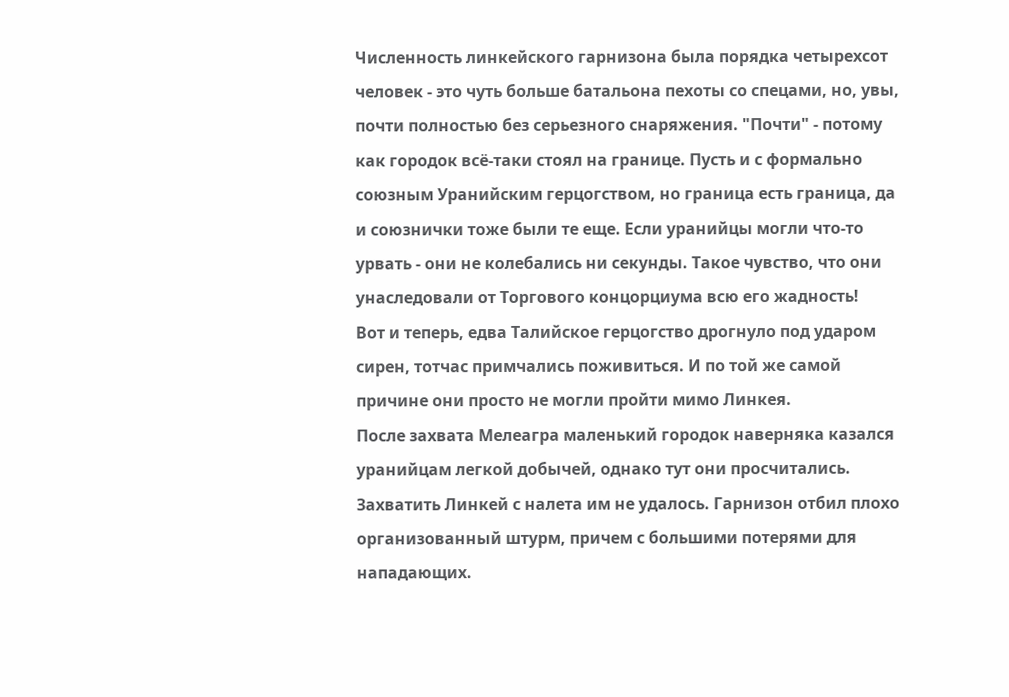Численность линкейского гарнизона была порядка четырехсот человек - это чуть больше батальона пехоты со спецами, но, увы, почти полностью без серьезного снаряжения. "Почти" - потому как городок всё-таки стоял на границе. Пусть и с формально союзным Уранийским герцогством, но граница есть граница, да и союзнички тоже были те еще. Если уранийцы могли что-то урвать - они не колебались ни секунды. Такое чувство, что они унаследовали от Торгового концорциума всю его жадность!
Вот и теперь, едва Талийское герцогство дрогнуло под ударом сирен, тотчас примчались поживиться. И по той же самой причине они просто не могли пройти мимо Линкея.
После захвата Мелеагра маленький городок наверняка казался уранийцам легкой добычей, однако тут они просчитались. Захватить Линкей с налета им не удалось. Гарнизон отбил плохо организованный штурм, причем с большими потерями для нападающих.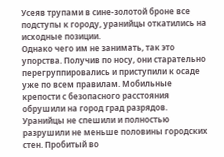Усеяв трупами в сине-золотой броне все подступы к городу, уранийцы откатились на исходные позиции.
Однако чего им не занимать, так это упорства. Получив по носу, они старательно перегруппировались и приступили к осаде уже по всем правилам. Мобильные крепости с безопасного расстояния обрушили на город град разрядов. Уранийцы не спешили и полностью разрушили не меньше половины городских стен. Пробитый во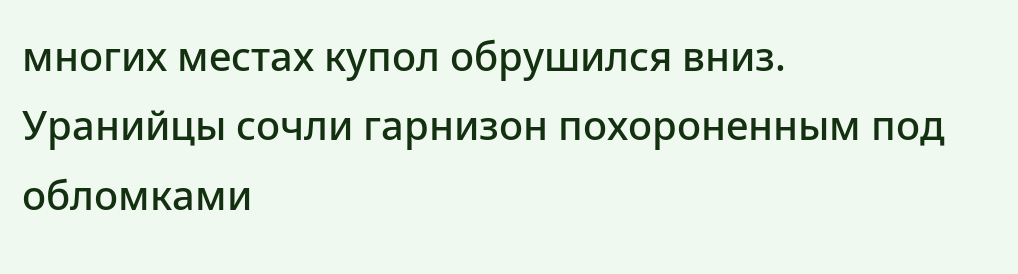многих местах купол обрушился вниз.
Уранийцы сочли гарнизон похороненным под обломками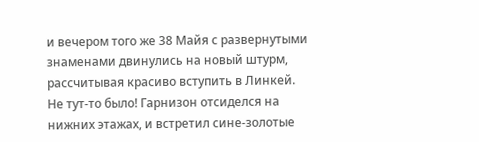и вечером того же 38 Майя с развернутыми знаменами двинулись на новый штурм, рассчитывая красиво вступить в Линкей. Не тут-то было! Гарнизон отсиделся на нижних этажах, и встретил сине-золотые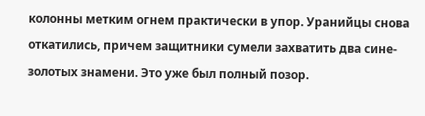колонны метким огнем практически в упор. Уранийцы снова откатились, причем защитники сумели захватить два сине-золотых знамени. Это уже был полный позор.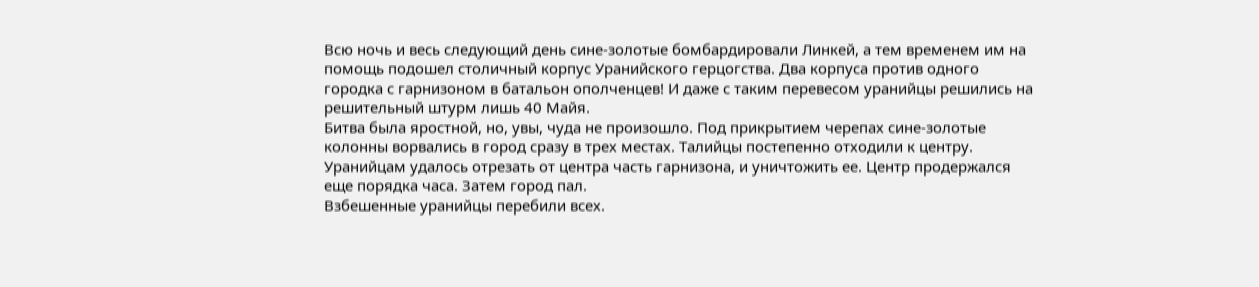Всю ночь и весь следующий день сине-золотые бомбардировали Линкей, а тем временем им на помощь подошел столичный корпус Уранийского герцогства. Два корпуса против одного городка с гарнизоном в батальон ополченцев! И даже с таким перевесом уранийцы решились на решительный штурм лишь 40 Майя.
Битва была яростной, но, увы, чуда не произошло. Под прикрытием черепах сине-золотые колонны ворвались в город сразу в трех местах. Талийцы постепенно отходили к центру. Уранийцам удалось отрезать от центра часть гарнизона, и уничтожить ее. Центр продержался еще порядка часа. Затем город пал.
Взбешенные уранийцы перебили всех.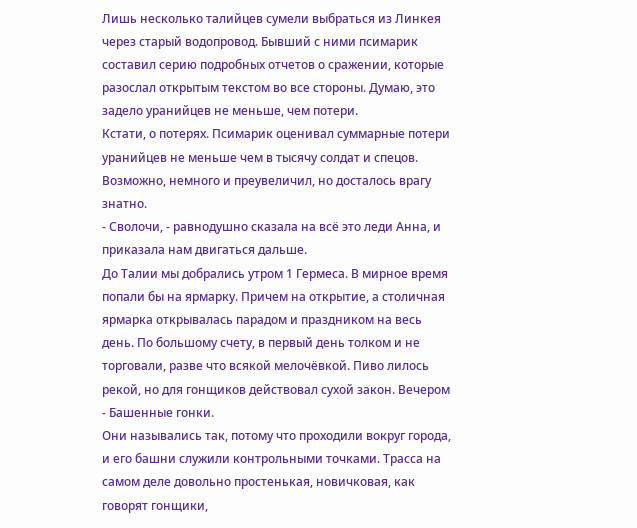Лишь несколько талийцев сумели выбраться из Линкея через старый водопровод. Бывший с ними псимарик составил серию подробных отчетов о сражении, которые разослал открытым текстом во все стороны. Думаю, это задело уранийцев не меньше, чем потери.
Кстати, о потерях. Псимарик оценивал суммарные потери уранийцев не меньше чем в тысячу солдат и спецов. Возможно, немного и преувеличил, но досталось врагу знатно.
- Сволочи, - равнодушно сказала на всё это леди Анна, и приказала нам двигаться дальше.
До Талии мы добрались утром 1 Гермеса. В мирное время попали бы на ярмарку. Причем на открытие, а столичная ярмарка открывалась парадом и праздником на весь день. По большому счету, в первый день толком и не торговали, разве что всякой мелочёвкой. Пиво лилось рекой, но для гонщиков действовал сухой закон. Вечером - Башенные гонки.
Они назывались так, потому что проходили вокруг города, и его башни служили контрольными точками. Трасса на самом деле довольно простенькая, новичковая, как говорят гонщики,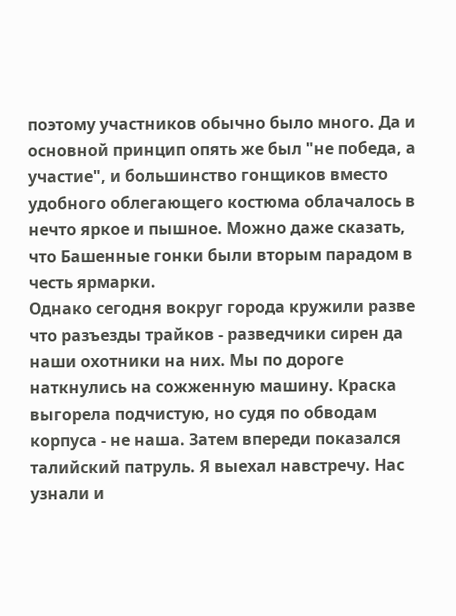поэтому участников обычно было много. Да и основной принцип опять же был "не победа, а участие", и большинство гонщиков вместо удобного облегающего костюма облачалось в нечто яркое и пышное. Можно даже сказать, что Башенные гонки были вторым парадом в честь ярмарки.
Однако сегодня вокруг города кружили разве что разъезды трайков - разведчики сирен да наши охотники на них. Мы по дороге наткнулись на сожженную машину. Краска выгорела подчистую, но судя по обводам корпуса - не наша. Затем впереди показался талийский патруль. Я выехал навстречу. Нас узнали и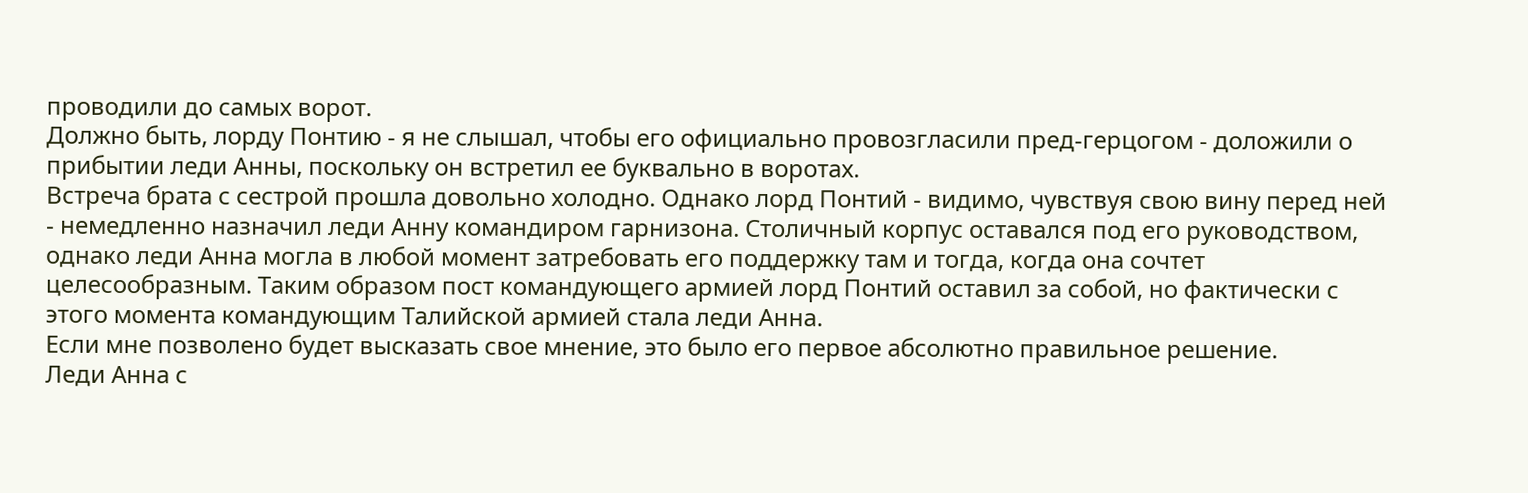проводили до самых ворот.
Должно быть, лорду Понтию - я не слышал, чтобы его официально провозгласили пред-герцогом - доложили о прибытии леди Анны, поскольку он встретил ее буквально в воротах.
Встреча брата с сестрой прошла довольно холодно. Однако лорд Понтий - видимо, чувствуя свою вину перед ней - немедленно назначил леди Анну командиром гарнизона. Столичный корпус оставался под его руководством, однако леди Анна могла в любой момент затребовать его поддержку там и тогда, когда она сочтет целесообразным. Таким образом пост командующего армией лорд Понтий оставил за собой, но фактически с этого момента командующим Талийской армией стала леди Анна.
Если мне позволено будет высказать свое мнение, это было его первое абсолютно правильное решение.
Леди Анна с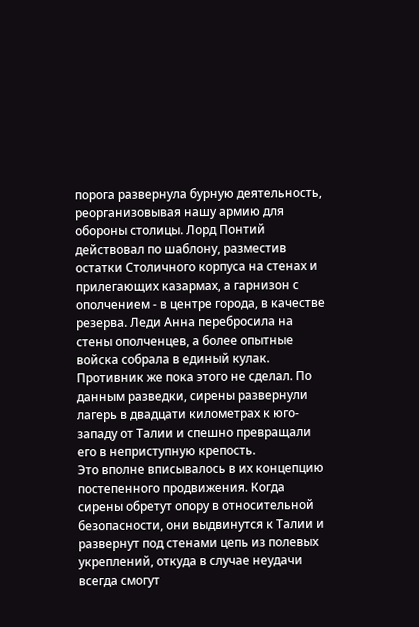порога развернула бурную деятельность, реорганизовывая нашу армию для обороны столицы. Лорд Понтий действовал по шаблону, разместив остатки Столичного корпуса на стенах и прилегающих казармах, а гарнизон с ополчением - в центре города, в качестве резерва. Леди Анна перебросила на стены ополченцев, а более опытные войска собрала в единый кулак.
Противник же пока этого не сделал. По данным разведки, сирены развернули лагерь в двадцати километрах к юго-западу от Талии и спешно превращали его в неприступную крепость.
Это вполне вписывалось в их концепцию постепенного продвижения. Когда сирены обретут опору в относительной безопасности, они выдвинутся к Талии и развернут под стенами цепь из полевых укреплений, откуда в случае неудачи всегда смогут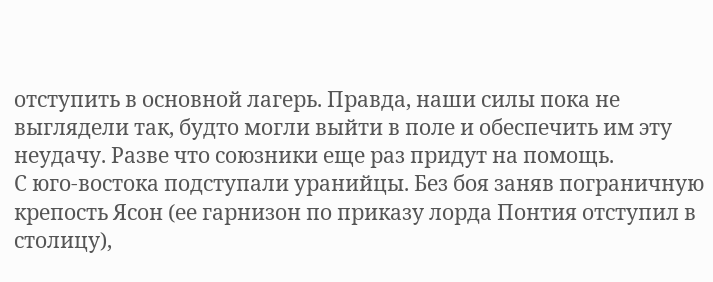отступить в основной лагерь. Правда, наши силы пока не выглядели так, будто могли выйти в поле и обеспечить им эту неудачу. Разве что союзники еще раз придут на помощь.
С юго-востока подступали уранийцы. Без боя заняв пограничную крепость Ясон (ее гарнизон по приказу лорда Понтия отступил в столицу),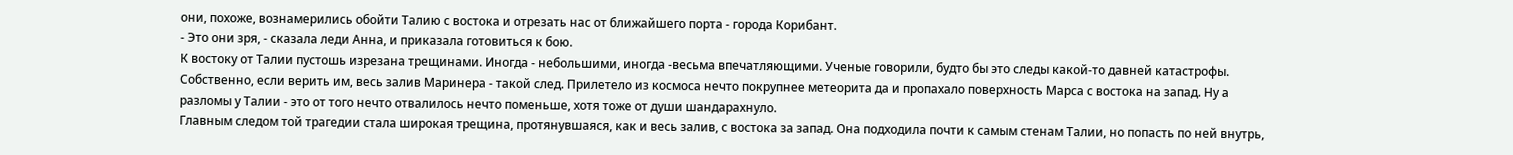они, похоже, вознамерились обойти Талию с востока и отрезать нас от ближайшего порта - города Корибант.
- Это они зря, - сказала леди Анна, и приказала готовиться к бою.
К востоку от Талии пустошь изрезана трещинами. Иногда - небольшими, иногда -весьма впечатляющими. Ученые говорили, будто бы это следы какой-то давней катастрофы. Собственно, если верить им, весь залив Маринера - такой след. Прилетело из космоса нечто покрупнее метеорита да и пропахало поверхность Марса с востока на запад. Ну а разломы у Талии - это от того нечто отвалилось нечто поменьше, хотя тоже от души шандарахнуло.
Главным следом той трагедии стала широкая трещина, протянувшаяся, как и весь залив, с востока за запад. Она подходила почти к самым стенам Талии, но попасть по ней внутрь,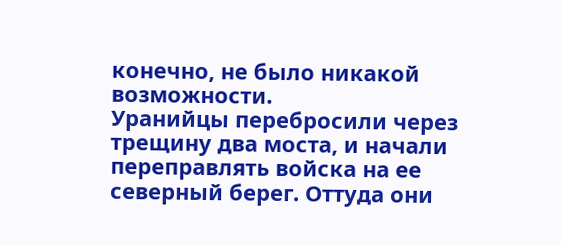конечно, не было никакой возможности.
Уранийцы перебросили через трещину два моста, и начали переправлять войска на ее северный берег. Оттуда они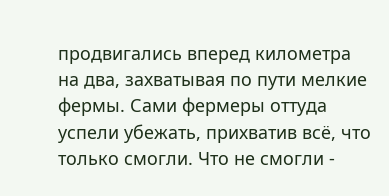продвигались вперед километра на два, захватывая по пути мелкие фермы. Сами фермеры оттуда успели убежать, прихватив всё, что только смогли. Что не смогли -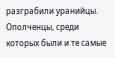разграбили уранийцы. Ополченцы, среди которых были и те самые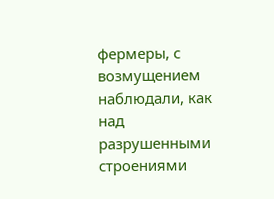фермеры, с возмущением наблюдали, как над разрушенными строениями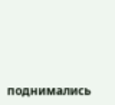поднимались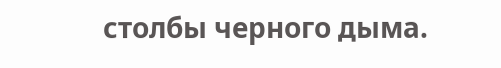столбы черного дыма.